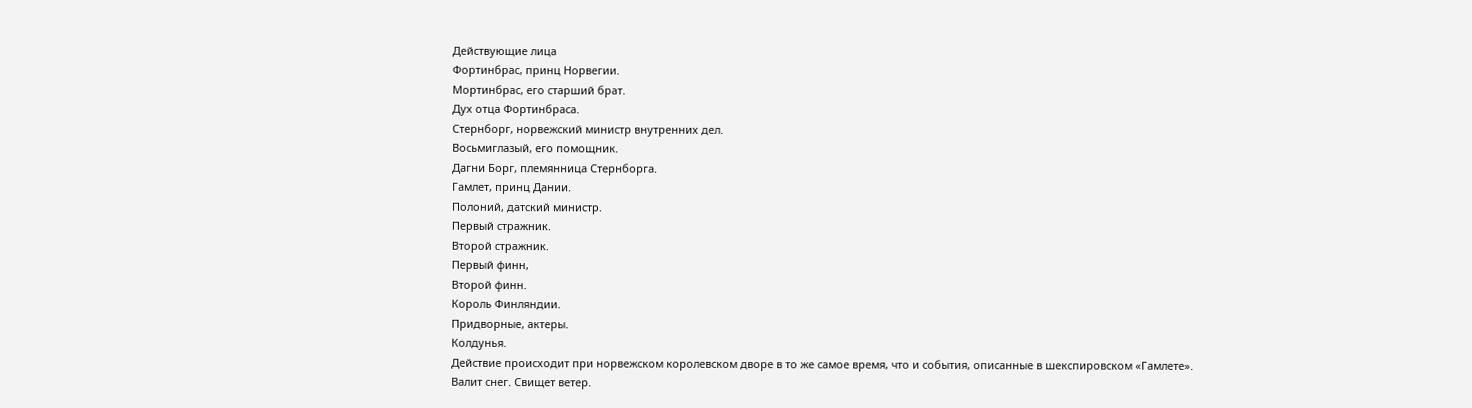Действующие лица
Фортинбрас, принц Норвегии.
Мортинбрас, его старший брат.
Дух отца Фортинбраса.
Стернборг, норвежский министр внутренних дел.
Восьмиглазый, его помощник.
Дагни Борг, племянница Стернборга.
Гамлет, принц Дании.
Полоний, датский министр.
Первый стражник.
Второй стражник.
Первый финн,
Второй финн.
Король Финляндии.
Придворные, актеры.
Колдунья.
Действие происходит при норвежском королевском дворе в то же самое время, что и события, описанные в шекспировском «Гамлете».
Валит снег. Свищет ветер.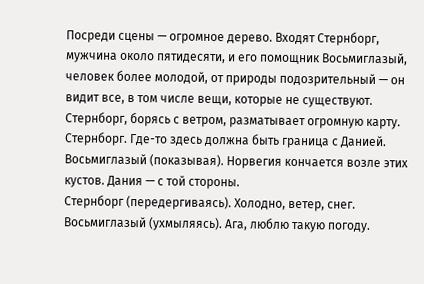Посреди сцены — огромное дерево. Входят Стернборг, мужчина около пятидесяти, и его помощник Восьмиглазый, человек более молодой, от природы подозрительный — он видит все, в том числе вещи, которые не существуют. Стернборг, борясь с ветром, разматывает огромную карту.
Стернборг. Где-то здесь должна быть граница с Данией.
Восьмиглазый (показывая). Норвегия кончается возле этих кустов. Дания — с той стороны.
Стернборг (передергиваясь). Холодно, ветер, снег.
Восьмиглазый (ухмыляясь). Ага, люблю такую погоду.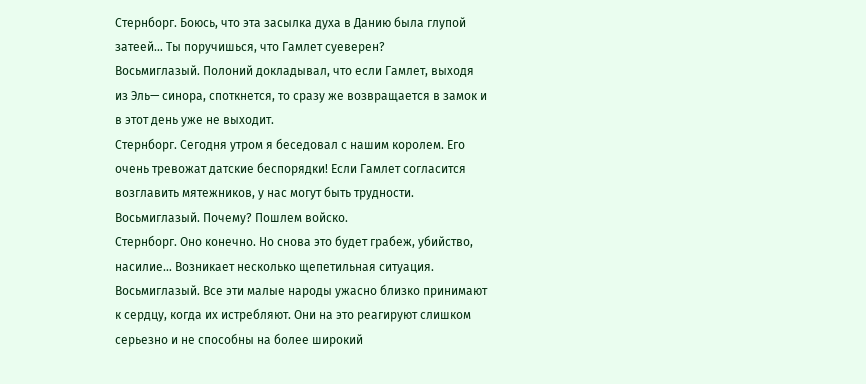Стернборг. Боюсь, что эта засылка духа в Данию была глупой затеей… Ты поручишься, что Гамлет суеверен?
Восьмиглазый. Полоний докладывал, что если Гамлет, выходя из Эль— синора, споткнется, то сразу же возвращается в замок и в этот день уже не выходит.
Стернборг. Сегодня утром я беседовал с нашим королем. Его очень тревожат датские беспорядки! Если Гамлет согласится возглавить мятежников, у нас могут быть трудности.
Восьмиглазый. Почему? Пошлем войско.
Стернборг. Оно конечно. Но снова это будет грабеж, убийство, насилие… Возникает несколько щепетильная ситуация.
Восьмиглазый. Все эти малые народы ужасно близко принимают к сердцу, когда их истребляют. Они на это реагируют слишком серьезно и не способны на более широкий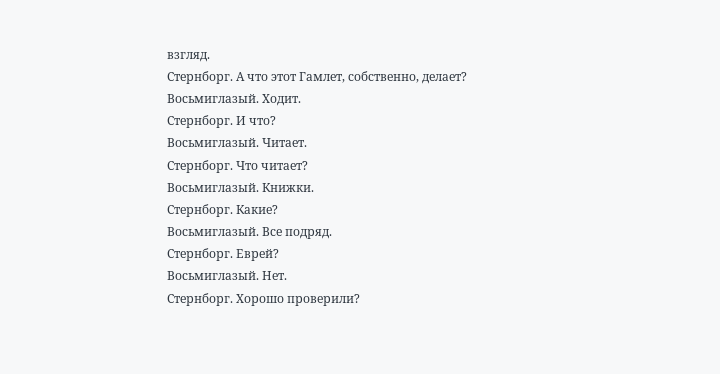взгляд.
Стернборг. А что этот Гамлет, собственно, делает?
Восьмиглазый. Ходит.
Стернборг. И что?
Восьмиглазый. Читает.
Стернборг. Что читает?
Восьмиглазый. Книжки.
Стернборг. Какие?
Восьмиглазый. Все подряд.
Стернборг. Еврей?
Восьмиглазый. Нет.
Стернборг. Хорошо проверили?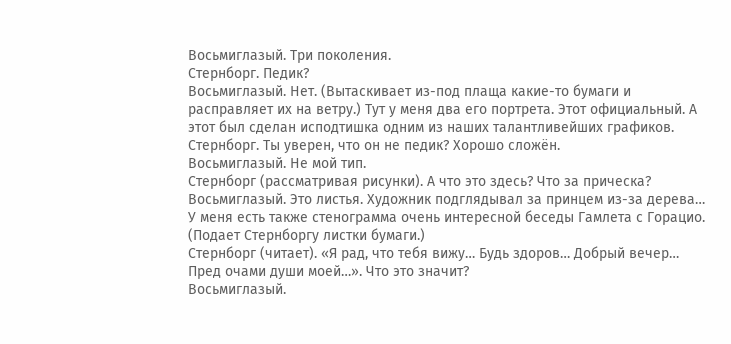Восьмиглазый. Три поколения.
Стернборг. Педик?
Восьмиглазый. Нет. (Вытаскивает из-под плаща какие-то бумаги и расправляет их на ветру.) Тут у меня два его портрета. Этот официальный. А этот был сделан исподтишка одним из наших талантливейших графиков.
Стернборг. Ты уверен, что он не педик? Хорошо сложён.
Восьмиглазый. Не мой тип.
Стернборг (рассматривая рисунки). А что это здесь? Что за прическа?
Восьмиглазый. Это листья. Художник подглядывал за принцем из-за дерева… У меня есть также стенограмма очень интересной беседы Гамлета с Горацио. (Подает Стернборгу листки бумаги.)
Стернборг (читает). «Я рад, что тебя вижу… Будь здоров… Добрый вечер… Пред очами души моей…». Что это значит?
Восьмиглазый.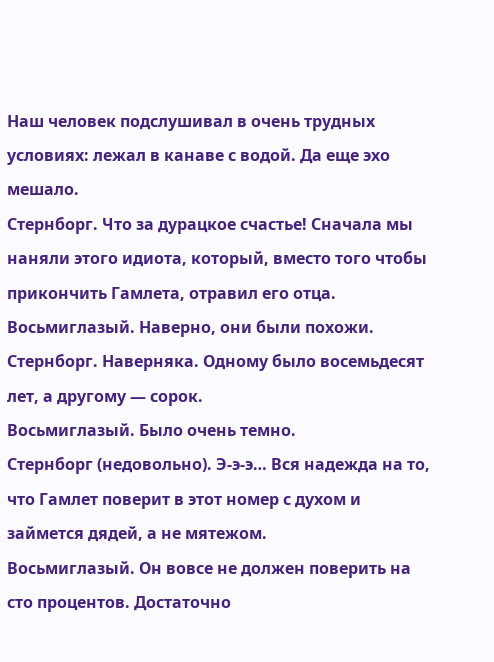Наш человек подслушивал в очень трудных условиях: лежал в канаве с водой. Да еще эхо мешало.
Стернборг. Что за дурацкое счастье! Сначала мы наняли этого идиота, который, вместо того чтобы прикончить Гамлета, отравил его отца.
Восьмиглазый. Наверно, они были похожи.
Стернборг. Наверняка. Одному было восемьдесят лет, а другому — сорок.
Восьмиглазый. Было очень темно.
Стернборг (недовольно). Э-э-э… Вся надежда на то, что Гамлет поверит в этот номер с духом и займется дядей, а не мятежом.
Восьмиглазый. Он вовсе не должен поверить на сто процентов. Достаточно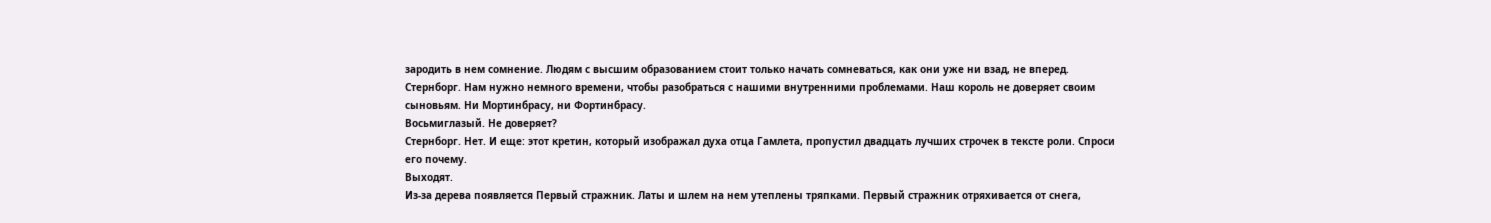зародить в нем сомнение. Людям с высшим образованием стоит только начать сомневаться, как они уже ни взад, не вперед.
Стернборг. Нам нужно немного времени, чтобы разобраться с нашими внутренними проблемами. Наш король не доверяет своим сыновьям. Ни Мортинбрасу, ни Фортинбрасу.
Восьмиглазый. Не доверяет?
Стернборг. Нет. И еще: этот кретин, который изображал духа отца Гамлета, пропустил двадцать лучших строчек в тексте роли. Спроси его почему.
Выходят.
Из-за дерева появляется Первый стражник. Латы и шлем на нем утеплены тряпками. Первый стражник отряхивается от снега,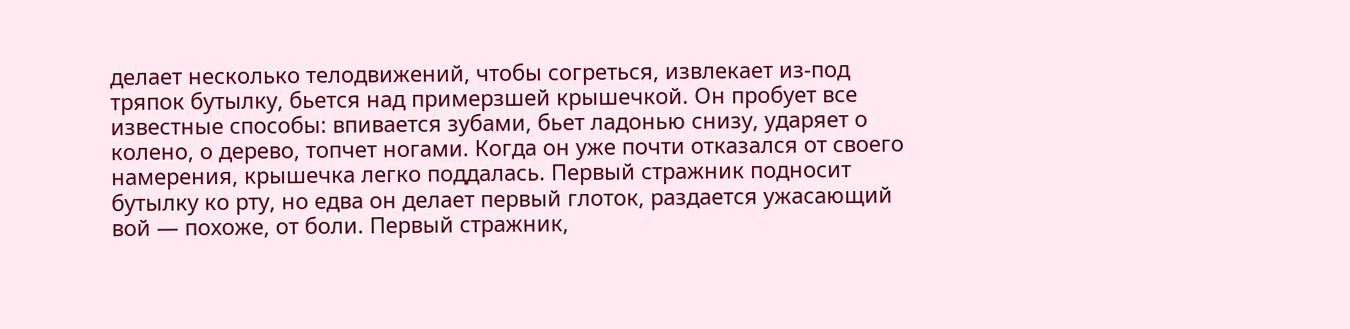делает несколько телодвижений, чтобы согреться, извлекает из-под тряпок бутылку, бьется над примерзшей крышечкой. Он пробует все известные способы: впивается зубами, бьет ладонью снизу, ударяет о колено, о дерево, топчет ногами. Когда он уже почти отказался от своего намерения, крышечка легко поддалась. Первый стражник подносит бутылку ко рту, но едва он делает первый глоток, раздается ужасающий вой — похоже, от боли. Первый стражник,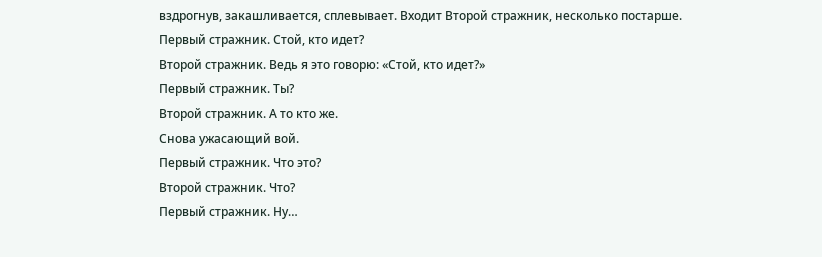вздрогнув, закашливается, сплевывает. Входит Второй стражник, несколько постарше.
Первый стражник. Стой, кто идет?
Второй стражник. Ведь я это говорю: «Стой, кто идет?»
Первый стражник. Ты?
Второй стражник. А то кто же.
Снова ужасающий вой.
Первый стражник. Что это?
Второй стражник. Что?
Первый стражник. Ну…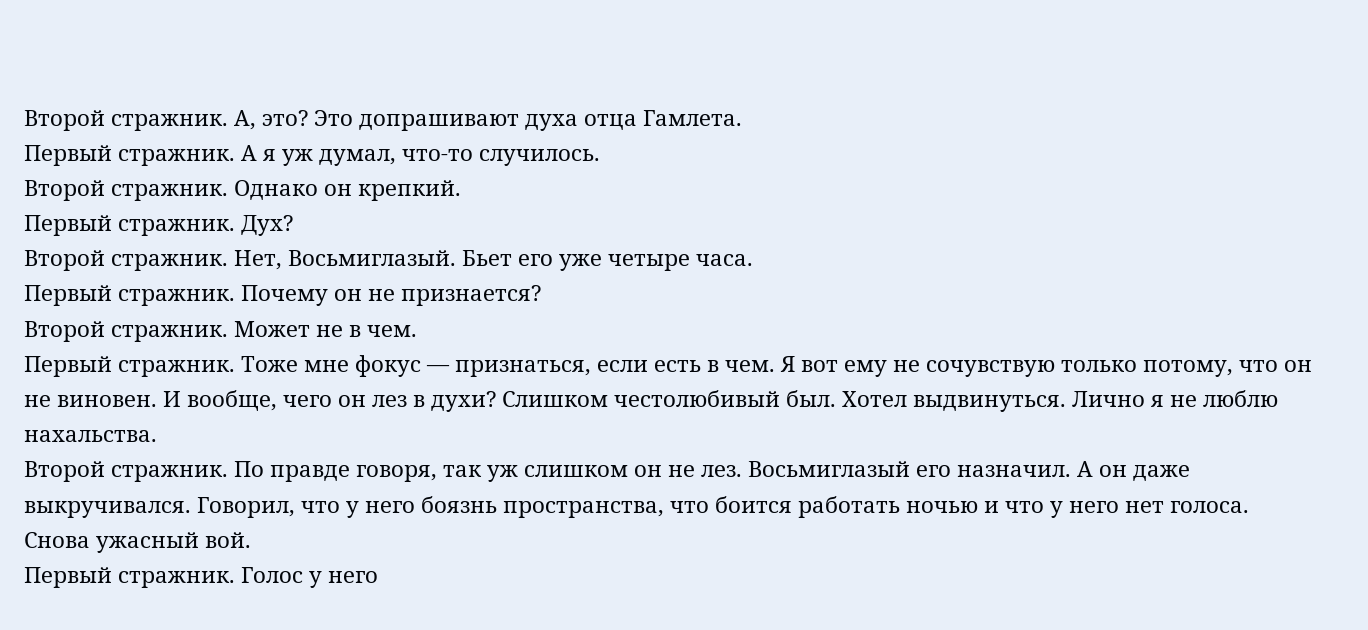Второй стражник. А, это? Это допрашивают духа отца Гамлета.
Первый стражник. А я уж думал, что-то случилось.
Второй стражник. Однако он крепкий.
Первый стражник. Дух?
Второй стражник. Нет, Восьмиглазый. Бьет его уже четыре часа.
Первый стражник. Почему он не признается?
Второй стражник. Может не в чем.
Первый стражник. Тоже мне фокус — признаться, если есть в чем. Я вот ему не сочувствую только потому, что он не виновен. И вообще, чего он лез в духи? Слишком честолюбивый был. Хотел выдвинуться. Лично я не люблю нахальства.
Второй стражник. По правде говоря, так уж слишком он не лез. Восьмиглазый его назначил. А он даже выкручивался. Говорил, что у него боязнь пространства, что боится работать ночью и что у него нет голоса.
Снова ужасный вой.
Первый стражник. Голос у него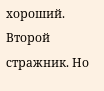хороший.
Второй стражник. Но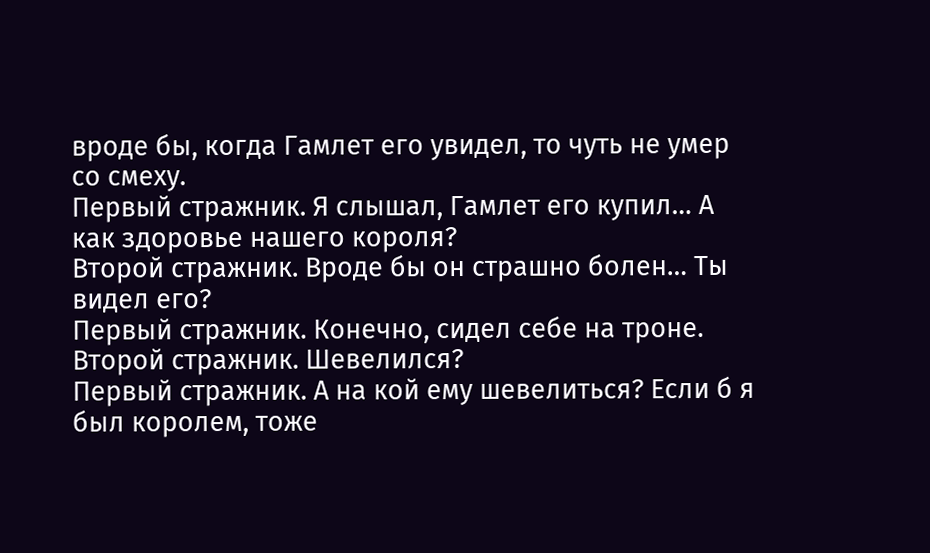вроде бы, когда Гамлет его увидел, то чуть не умер со смеху.
Первый стражник. Я слышал, Гамлет его купил… А как здоровье нашего короля?
Второй стражник. Вроде бы он страшно болен… Ты видел его?
Первый стражник. Конечно, сидел себе на троне.
Второй стражник. Шевелился?
Первый стражник. А на кой ему шевелиться? Если б я был королем, тоже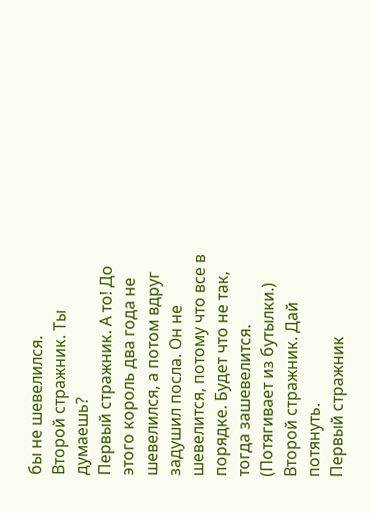бы не шевелился.
Второй стражник. Ты думаешь?
Первый стражник. А то! До этого король два года не шевелился, а потом вдруг задушил посла. Он не шевелится, потому что все в порядке. Будет что не так, тогда зашевелится. (Потягивает из бутылки.)
Второй стражник. Дай потянуть.
Первый стражник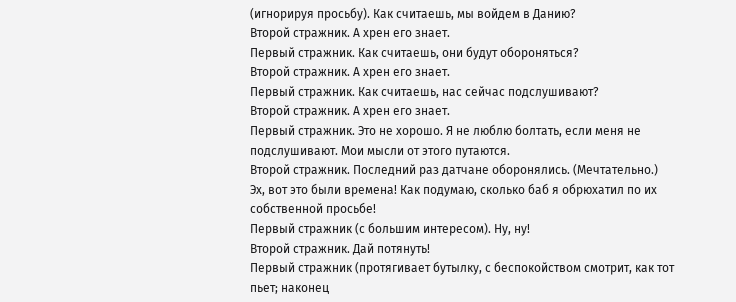(игнорируя просьбу). Как считаешь, мы войдем в Данию?
Второй стражник. А хрен его знает.
Первый стражник. Как считаешь, они будут обороняться?
Второй стражник. А хрен его знает.
Первый стражник. Как считаешь, нас сейчас подслушивают?
Второй стражник. А хрен его знает.
Первый стражник. Это не хорошо. Я не люблю болтать, если меня не подслушивают. Мои мысли от этого путаются.
Второй стражник. Последний раз датчане оборонялись. (Мечтательно.) Эх, вот это были времена! Как подумаю, сколько баб я обрюхатил по их собственной просьбе!
Первый стражник (с большим интересом). Ну, ну!
Второй стражник. Дай потянуть!
Первый стражник (протягивает бутылку, с беспокойством смотрит, как тот пьет; наконец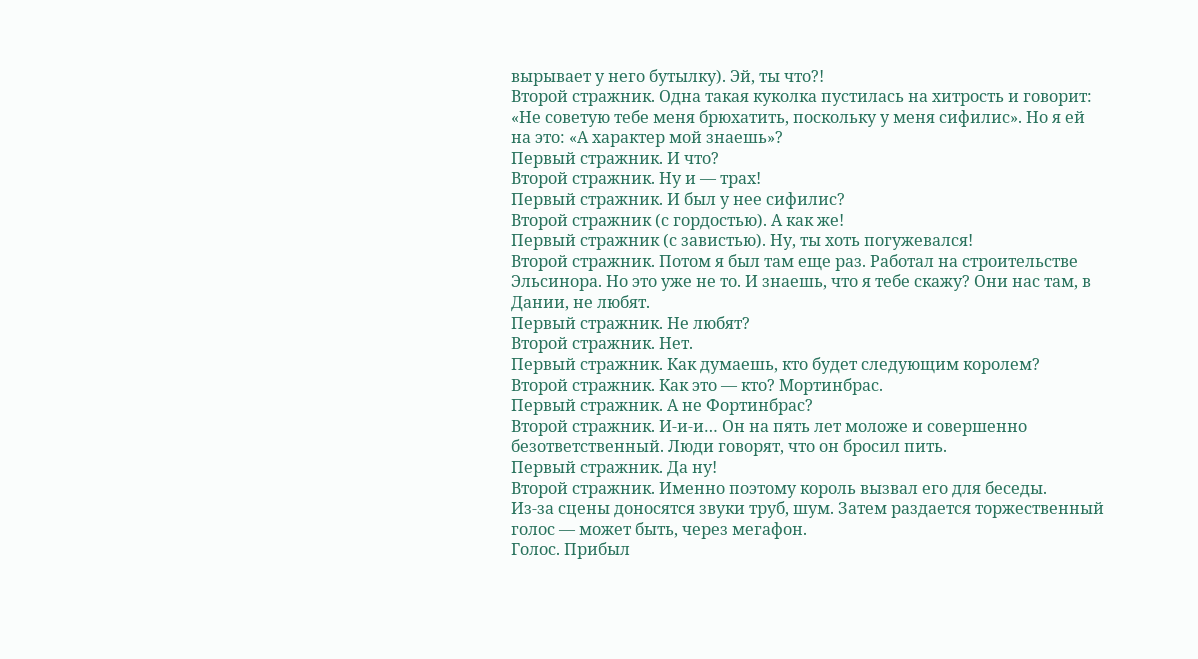вырывает у него бутылку). Эй, ты что?!
Второй стражник. Одна такая куколка пустилась на хитрость и говорит: «Не советую тебе меня брюхатить, поскольку у меня сифилис». Но я ей на это: «А характер мой знаешь»?
Первый стражник. И что?
Второй стражник. Ну и — трах!
Первый стражник. И был у нее сифилис?
Второй стражник (с гордостью). А как же!
Первый стражник (с завистью). Ну, ты хоть погужевался!
Второй стражник. Потом я был там еще раз. Работал на строительстве Эльсинора. Но это уже не то. И знаешь, что я тебе скажу? Они нас там, в Дании, не любят.
Первый стражник. Не любят?
Второй стражник. Нет.
Первый стражник. Как думаешь, кто будет следующим королем?
Второй стражник. Как это — кто? Мортинбрас.
Первый стражник. А не Фортинбрас?
Второй стражник. И-и-и… Он на пять лет моложе и совершенно безответственный. Люди говорят, что он бросил пить.
Первый стражник. Да ну!
Второй стражник. Именно поэтому король вызвал его для беседы.
Из-за сцены доносятся звуки труб, шум. Затем раздается торжественный голос — может быть, через мегафон.
Голос. Прибыл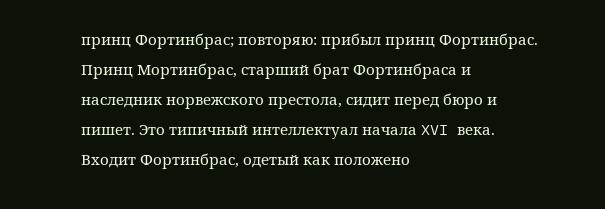принц Фортинбрас; повторяю: прибыл принц Фортинбрас.
Принц Мортинбрас, старший брат Фортинбраса и наследник норвежского престола, сидит перед бюро и пишет. Это типичный интеллектуал начала XVI века. Входит Фортинбрас, одетый как положено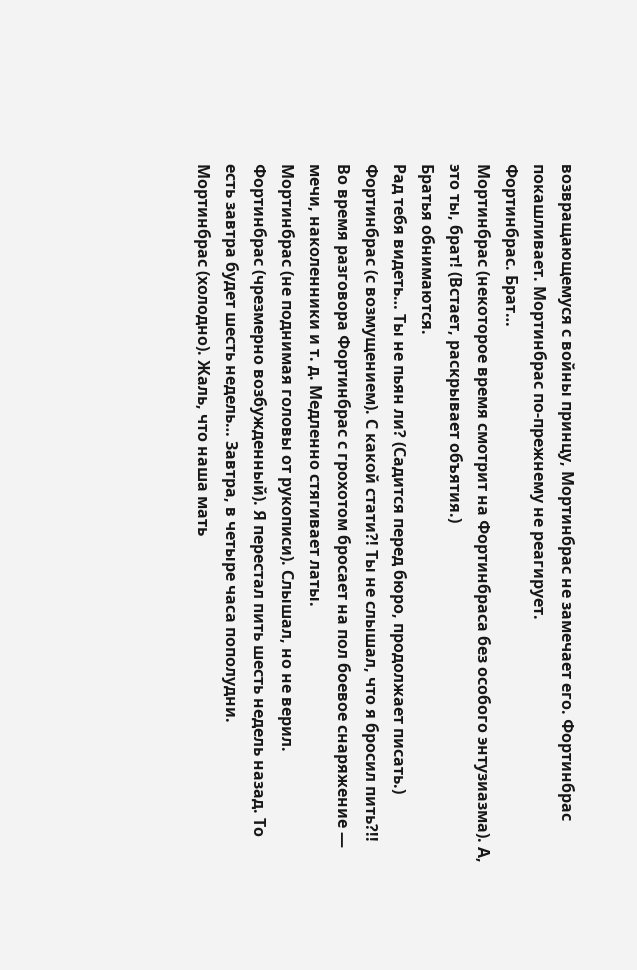возвращающемуся с войны принцу, Мортинбрас не замечает его. Фортинбрас покашливает. Мортинбрас по-прежнему не реагирует.
Фортинбрас. Брат…
Мортинбрас (некоторое время смотрит на Фортинбраса без особого энтузиазма). А, это ты, брат! (Встает, раскрывает объятия.)
Братья обнимаются.
Рад тебя видеть… Ты не пьян ли? (Садится перед бюро, продолжает писать.)
Фортинбрас (с возмущением). С какой стати?! Ты не слышал, что я бросил пить?!!
Во время разговора Фортинбрас с грохотом бросает на пол боевое снаряжение — мечи, наколенники и т. д. Медленно стягивает латы.
Мортинбрас (не поднимая головы от рукописи). Слышал, но не верил.
Фортинбрас (чрезмерно возбужденный). Я перестал пить шесть недель назад. То есть завтра будет шесть недель… Завтра, в четыре часа пополудни.
Мортинбрас (холодно). Жаль, что наша мать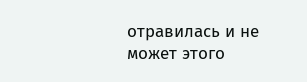отравилась и не может этого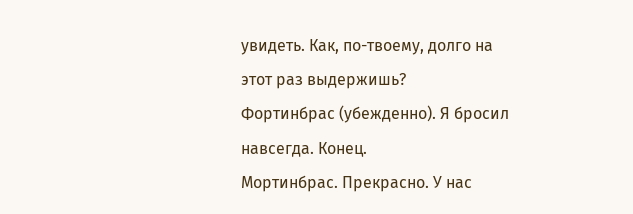увидеть. Как, по-твоему, долго на этот раз выдержишь?
Фортинбрас (убежденно). Я бросил навсегда. Конец.
Мортинбрас. Прекрасно. У нас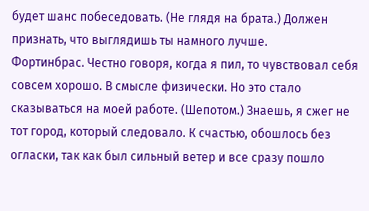будет шанс побеседовать. (Не глядя на брата.) Должен признать, что выглядишь ты намного лучше.
Фортинбрас. Честно говоря, когда я пил, то чувствовал себя совсем хорошо. В смысле физически. Но это стало сказываться на моей работе. (Шепотом.) Знаешь, я сжег не тот город, который следовало. К счастью, обошлось без огласки, так как был сильный ветер и все сразу пошло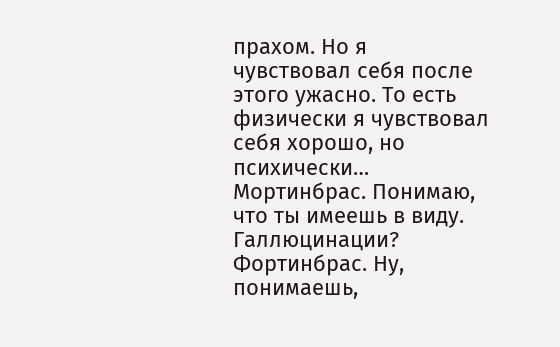прахом. Но я чувствовал себя после этого ужасно. То есть физически я чувствовал себя хорошо, но психически…
Мортинбрас. Понимаю, что ты имеешь в виду. Галлюцинации?
Фортинбрас. Ну, понимаешь,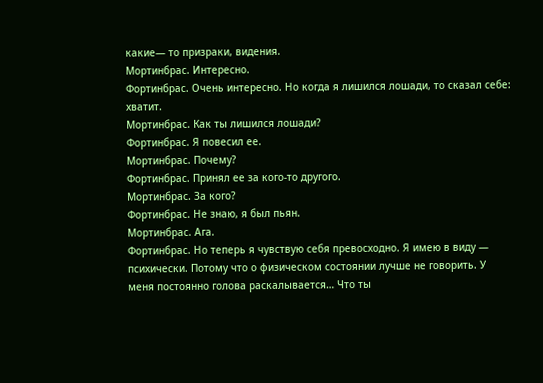какие— то призраки, видения.
Мортинбрас. Интересно.
Фортинбрас. Очень интересно. Но когда я лишился лошади, то сказал себе: хватит.
Мортинбрас. Как ты лишился лошади?
Фортинбрас. Я повесил ее.
Мортинбрас. Почему?
Фортинбрас. Принял ее за кого-то другого.
Мортинбрас. За кого?
Фортинбрас. Не знаю, я был пьян.
Мортинбрас. Ага.
Фортинбрас. Но теперь я чувствую себя превосходно. Я имею в виду — психически. Потому что о физическом состоянии лучше не говорить. У меня постоянно голова раскалывается… Что ты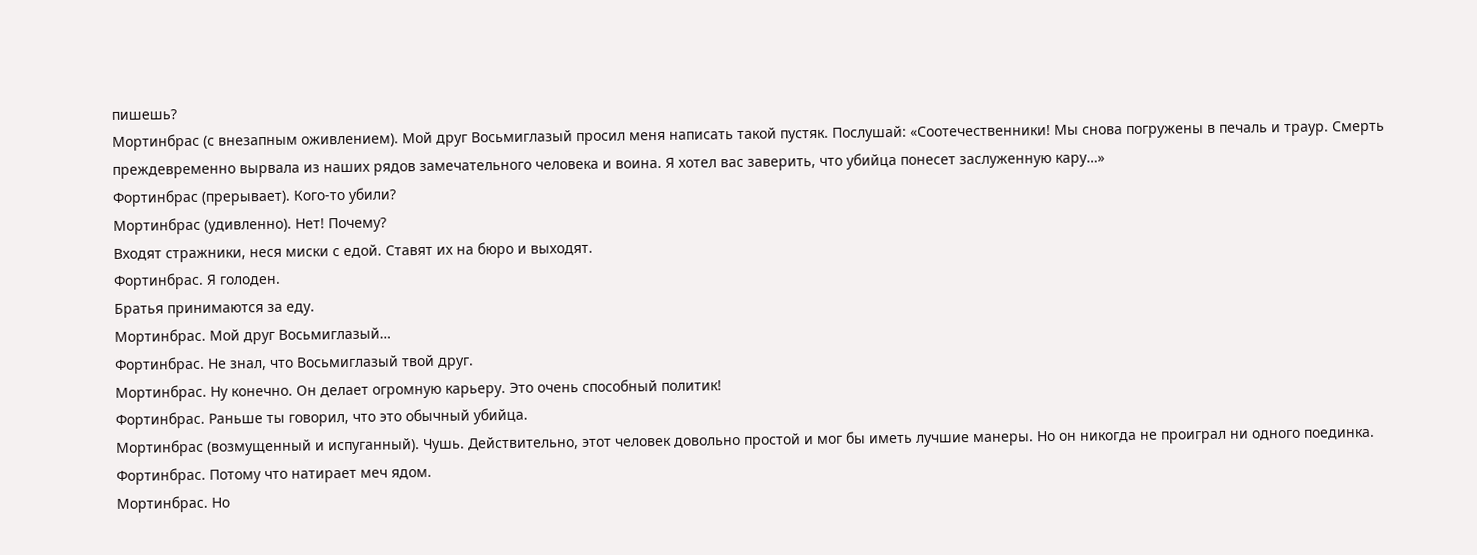пишешь?
Мортинбрас (с внезапным оживлением). Мой друг Восьмиглазый просил меня написать такой пустяк. Послушай: «Соотечественники! Мы снова погружены в печаль и траур. Смерть преждевременно вырвала из наших рядов замечательного человека и воина. Я хотел вас заверить, что убийца понесет заслуженную кару…»
Фортинбрас (прерывает). Кого-то убили?
Мортинбрас (удивленно). Нет! Почему?
Входят стражники, неся миски с едой. Ставят их на бюро и выходят.
Фортинбрас. Я голоден.
Братья принимаются за еду.
Мортинбрас. Мой друг Восьмиглазый…
Фортинбрас. Не знал, что Восьмиглазый твой друг.
Мортинбрас. Ну конечно. Он делает огромную карьеру. Это очень способный политик!
Фортинбрас. Раньше ты говорил, что это обычный убийца.
Мортинбрас (возмущенный и испуганный). Чушь. Действительно, этот человек довольно простой и мог бы иметь лучшие манеры. Но он никогда не проиграл ни одного поединка.
Фортинбрас. Потому что натирает меч ядом.
Мортинбрас. Но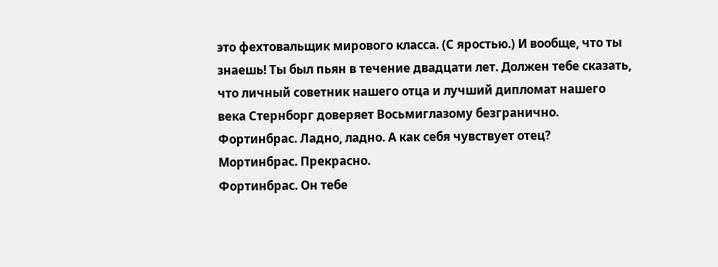это фехтовальщик мирового класса. (С яростью.) И вообще, что ты знаешь! Ты был пьян в течение двадцати лет. Должен тебе сказать, что личный советник нашего отца и лучший дипломат нашего века Стернборг доверяет Восьмиглазому безгранично.
Фортинбрас. Ладно, ладно. А как себя чувствует отец?
Мортинбрас. Прекрасно.
Фортинбрас. Он тебе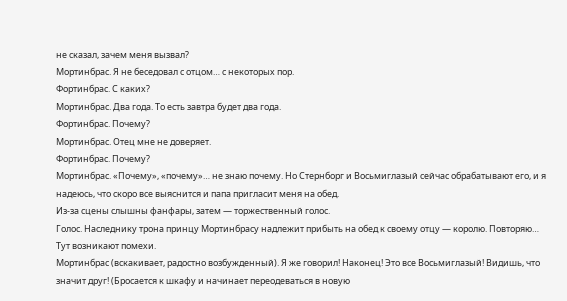не сказал, зачем меня вызвал?
Мортинбрас. Я не беседовал с отцом… с некоторых пор.
Фортинбрас. С каких?
Мортинбрас. Два года. То есть завтра будет два года.
Фортинбрас. Почему?
Мортинбрас. Отец мне не доверяет.
Фортинбрас. Почему?
Мортинбрас. «Почему», «почему»… не знаю почему. Но Стернборг и Восьмиглазый сейчас обрабатывают его, и я надеюсь, что скоро все выяснится и папа пригласит меня на обед.
Из-за сцены слышны фанфары, затем — торжественный голос.
Голос. Наследнику трона принцу Мортинбрасу надлежит прибыть на обед к своему отцу — королю. Повторяю…
Тут возникают помехи.
Мортинбрас (вскакивает, радостно возбужденный). Я же говорил! Наконец! Это все Восьмиглазый! Видишь, что значит друг! (Бросается к шкафу и начинает переодеваться в новую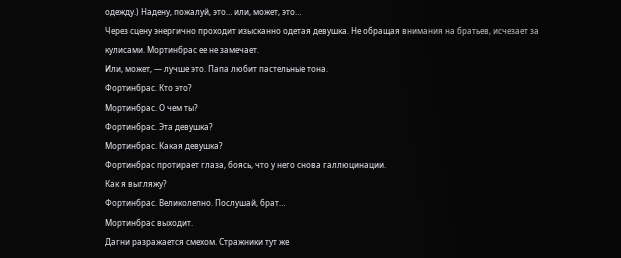одежду.) Надену, пожалуй, это… или, может, это…
Через сцену энергично проходит изысканно одетая девушка. Не обращая внимания на братьев, исчезает за кулисами. Мортинбрас ее не замечает.
Или, может, — лучше это. Папа любит пастельные тона.
Фортинбрас. Кто это?
Мортинбрас. О чем ты?
Фортинбрас. Эта девушка?
Мортинбрас. Какая девушка?
Фортинбрас протирает глаза, боясь, что у него снова галлюцинации.
Как я выгляжу?
Фортинбрас. Великолепно. Послушай, брат…
Мортинбрас выходит.
Дагни разражается смехом. Стражники тут же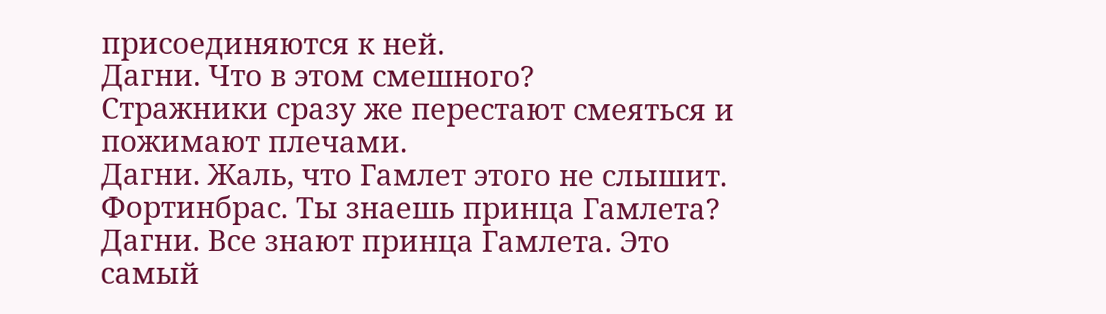присоединяются к ней.
Дагни. Что в этом смешного?
Стражники сразу же перестают смеяться и пожимают плечами.
Дагни. Жаль, что Гамлет этого не слышит.
Фортинбрас. Ты знаешь принца Гамлета?
Дагни. Все знают принца Гамлета. Это самый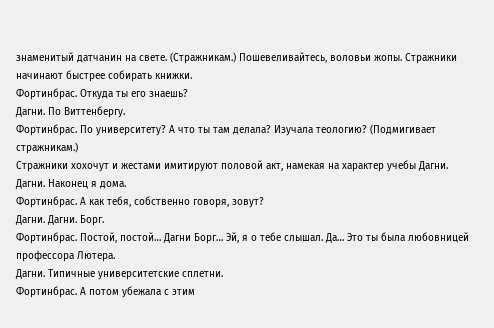знаменитый датчанин на свете. (Стражникам.) Пошевеливайтесь, воловьи жопы. Стражники начинают быстрее собирать книжки.
Фортинбрас. Откуда ты его знаешь?
Дагни. По Виттенбергу.
Фортинбрас. По университету? А что ты там делала? Изучала теологию? (Подмигивает стражникам.)
Стражники хохочут и жестами имитируют половой акт, намекая на характер учебы Дагни.
Дагни. Наконец я дома.
Фортинбрас. А как тебя, собственно говоря, зовут?
Дагни. Дагни. Борг.
Фортинбрас. Постой, постой… Дагни Борг… Эй, я о тебе слышал. Да… Это ты была любовницей профессора Лютера.
Дагни. Типичные университетские сплетни.
Фортинбрас. А потом убежала с этим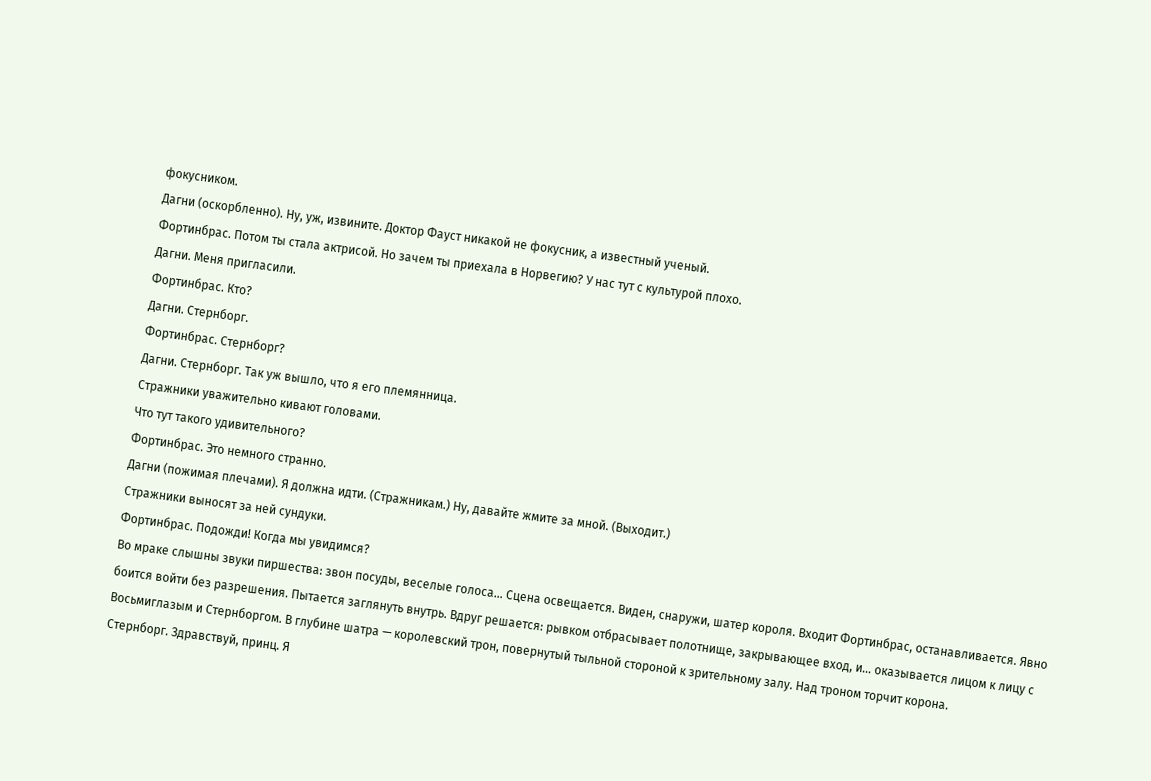фокусником.
Дагни (оскорбленно). Ну, уж, извините. Доктор Фауст никакой не фокусник, а известный ученый.
Фортинбрас. Потом ты стала актрисой. Но зачем ты приехала в Норвегию? У нас тут с культурой плохо.
Дагни. Меня пригласили.
Фортинбрас. Кто?
Дагни. Стернборг.
Фортинбрас. Стернборг?
Дагни. Стернборг. Так уж вышло, что я его племянница.
Стражники уважительно кивают головами.
Что тут такого удивительного?
Фортинбрас. Это немного странно.
Дагни (пожимая плечами). Я должна идти. (Стражникам.) Ну, давайте жмите за мной. (Выходит.)
Стражники выносят за ней сундуки.
Фортинбрас. Подожди! Когда мы увидимся?
Во мраке слышны звуки пиршества: звон посуды, веселые голоса… Сцена освещается. Виден, снаружи, шатер короля. Входит Фортинбрас, останавливается. Явно боится войти без разрешения. Пытается заглянуть внутрь. Вдруг решается: рывком отбрасывает полотнище, закрывающее вход, и… оказывается лицом к лицу с Восьмиглазым и Стернборгом. В глубине шатра — королевский трон, повернутый тыльной стороной к зрительному залу. Над троном торчит корона.
Стернборг. Здравствуй, принц. Я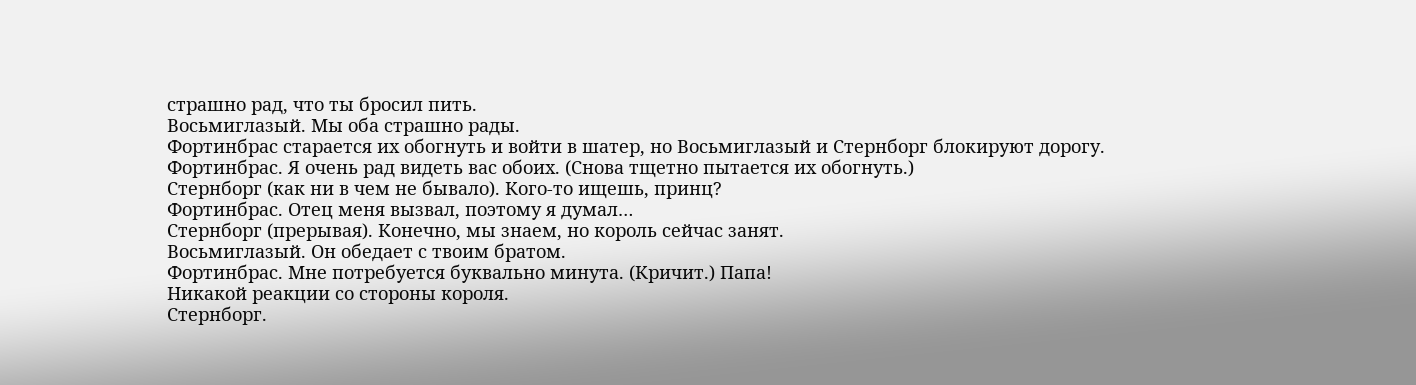страшно рад, что ты бросил пить.
Восьмиглазый. Мы оба страшно рады.
Фортинбрас старается их обогнуть и войти в шатер, но Восьмиглазый и Стернборг блокируют дорогу.
Фортинбрас. Я очень рад видеть вас обоих. (Снова тщетно пытается их обогнуть.)
Стернборг (как ни в чем не бывало). Кого-то ищешь, принц?
Фортинбрас. Отец меня вызвал, поэтому я думал…
Стернборг (прерывая). Конечно, мы знаем, но король сейчас занят.
Восьмиглазый. Он обедает с твоим братом.
Фортинбрас. Мне потребуется буквально минута. (Кричит.) Папа!
Никакой реакции со стороны короля.
Стернборг.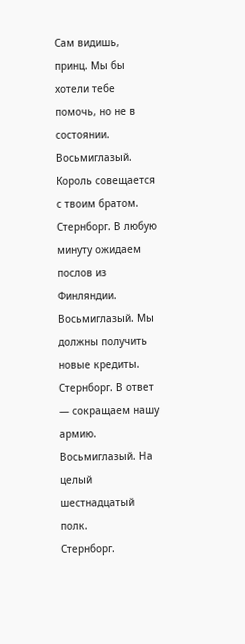Сам видишь, принц. Мы бы хотели тебе помочь, но не в состоянии.
Восьмиглазый. Король совещается с твоим братом.
Стернборг. В любую минуту ожидаем послов из Финляндии.
Восьмиглазый. Мы должны получить новые кредиты.
Стернборг. В ответ — сокращаем нашу армию.
Восьмиглазый. На целый шестнадцатый полк.
Стернборг.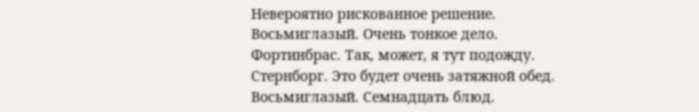Невероятно рискованное решение.
Восьмиглазый. Очень тонкое дело.
Фортинбрас. Так, может, я тут подожду.
Стернборг. Это будет очень затяжной обед.
Восьмиглазый. Семнадцать блюд.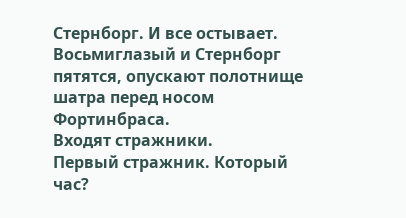Стернборг. И все остывает.
Восьмиглазый и Стернборг пятятся, опускают полотнище шатра перед носом Фортинбраса.
Входят стражники.
Первый стражник. Который час?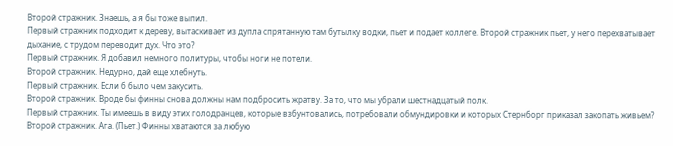Второй стражник. Знаешь, а я бы тоже выпил.
Первый стражник подходит к дереву, вытаскивает из дупла спрятанную там бутылку водки, пьет и подает коллеге. Второй стражник пьет, у него перехватывает дыхание, с трудом переводит дух. Что это?
Первый стражник. Я добавил немного политуры, чтобы ноги не потели.
Второй стражник. Недурно, дай еще хлебнуть.
Первый стражник. Если б было чем закусить.
Второй стражник. Вроде бы финны снова должны нам подбросить жратву. За то, что мы убрали шестнадцатый полк.
Первый стражник. Ты имеешь в виду этих голодранцев, которые взбунтовались, потребовали обмундировки и которых Стернборг приказал закопать живьем?
Второй стражник. Ага. (Пьет.) Финны хватаются за любую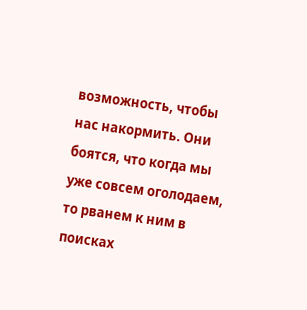возможность, чтобы нас накормить. Они боятся, что когда мы уже совсем оголодаем, то рванем к ним в поисках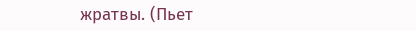жратвы. (Пьет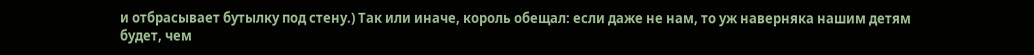и отбрасывает бутылку под стену.) Так или иначе, король обещал: если даже не нам, то уж наверняка нашим детям будет, чем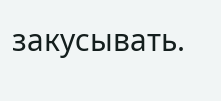закусывать.